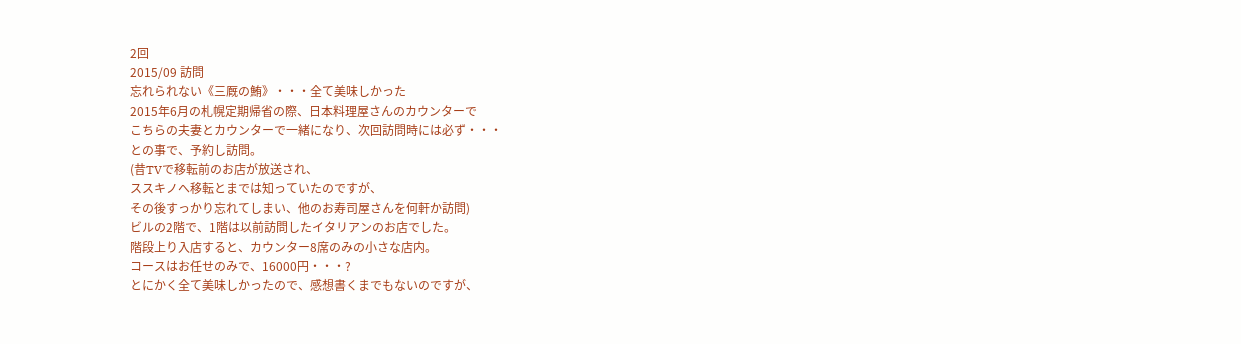2回
2015/09 訪問
忘れられない《三厩の鮪》・・・全て美味しかった
2015年6月の札幌定期帰省の際、日本料理屋さんのカウンターで
こちらの夫妻とカウンターで一緒になり、次回訪問時には必ず・・・
との事で、予約し訪問。
(昔TVで移転前のお店が放送され、
ススキノへ移転とまでは知っていたのですが、
その後すっかり忘れてしまい、他のお寿司屋さんを何軒か訪問)
ビルの2階で、1階は以前訪問したイタリアンのお店でした。
階段上り入店すると、カウンター8席のみの小さな店内。
コースはお任せのみで、16000円・・・?
とにかく全て美味しかったので、感想書くまでもないのですが、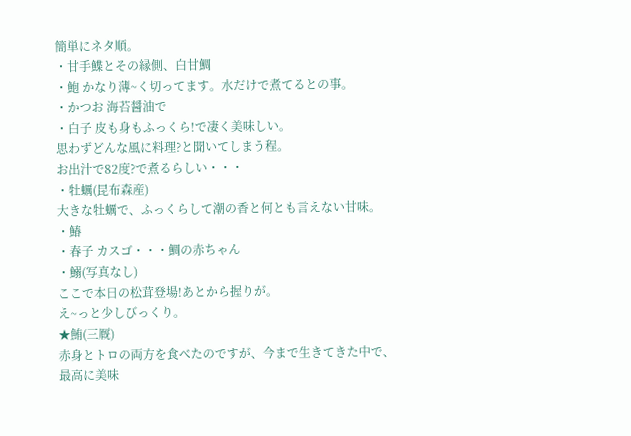簡単にネタ順。
・甘手鰈とその縁側、白甘鯛
・鮑 かなり薄~く切ってます。水だけで煮てるとの事。
・かつお 海苔醤油で
・白子 皮も身もふっくら!で凄く美味しい。
思わずどんな風に料理?と聞いてしまう程。
お出汁で82度?で煮るらしい・・・
・牡蠣(昆布森産)
大きな牡蠣で、ふっくらして潮の香と何とも言えない甘味。
・鰆
・春子 カスゴ・・・鯛の赤ちゃん
・鰯(写真なし)
ここで本日の松茸登場!あとから握りが。
え~っと少しびっくり。
★鮪(三厩)
赤身とトロの両方を食べたのですが、今まで生きてきた中で、
最高に美味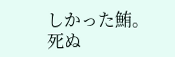しかった鮪。
死ぬ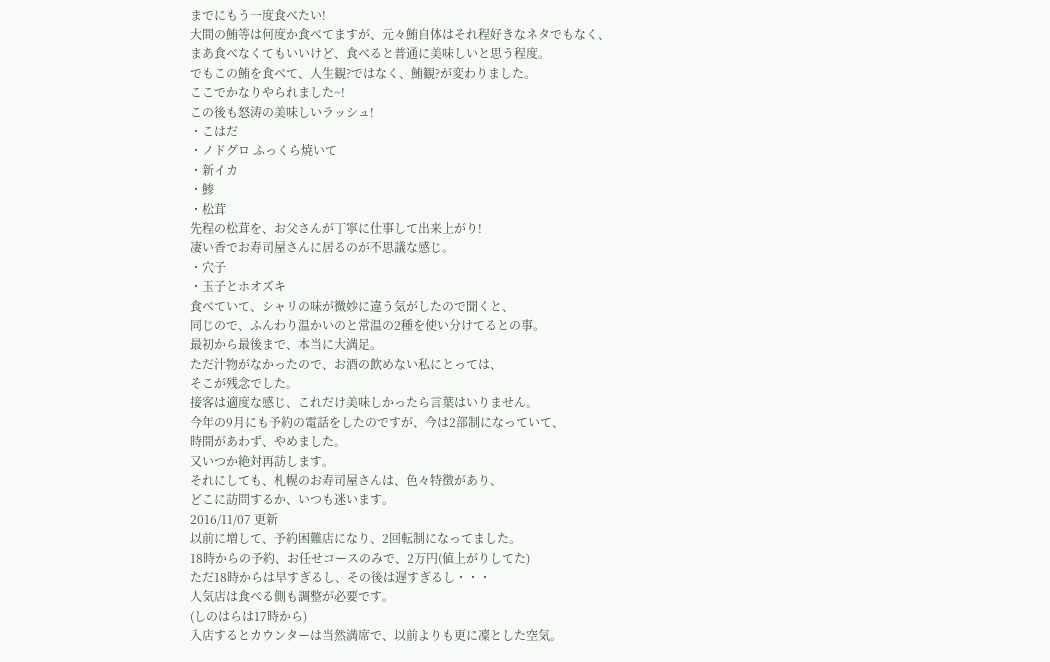までにもう一度食べたい!
大間の鮪等は何度か食べてますが、元々鮪自体はそれ程好きなネタでもなく、
まあ食べなくてもいいけど、食べると普通に美味しいと思う程度。
でもこの鮪を食べて、人生観?ではなく、鮪観?が変わりました。
ここでかなりやられました~!
この後も怒涛の美味しいラッシュ!
・こはだ
・ノドグロ ふっくら焼いて
・新イカ
・鯵
・松茸
先程の松茸を、お父さんが丁寧に仕事して出来上がり!
凄い香でお寿司屋さんに居るのが不思議な感じ。
・穴子
・玉子とホオズキ
食べていて、シャリの味が微妙に違う気がしたので聞くと、
同じので、ふんわり温かいのと常温の2種を使い分けてるとの事。
最初から最後まで、本当に大満足。
ただ汁物がなかったので、お酒の飲めない私にとっては、
そこが残念でした。
接客は適度な感じ、これだけ美味しかったら言葉はいりません。
今年の9月にも予約の電話をしたのですが、今は2部制になっていて、
時間があわず、やめました。
又いつか絶対再訪します。
それにしても、札幌のお寿司屋さんは、色々特徴があり、
どこに訪問するか、いつも迷います。
2016/11/07 更新
以前に増して、予約困難店になり、2回転制になってました。
18時からの予約、お任せコースのみで、2万円(値上がりしてた)
ただ18時からは早すぎるし、その後は遅すぎるし・・・
人気店は食べる側も調整が必要です。
(しのはらは17時から)
入店するとカウンターは当然満席で、以前よりも更に凜とした空気。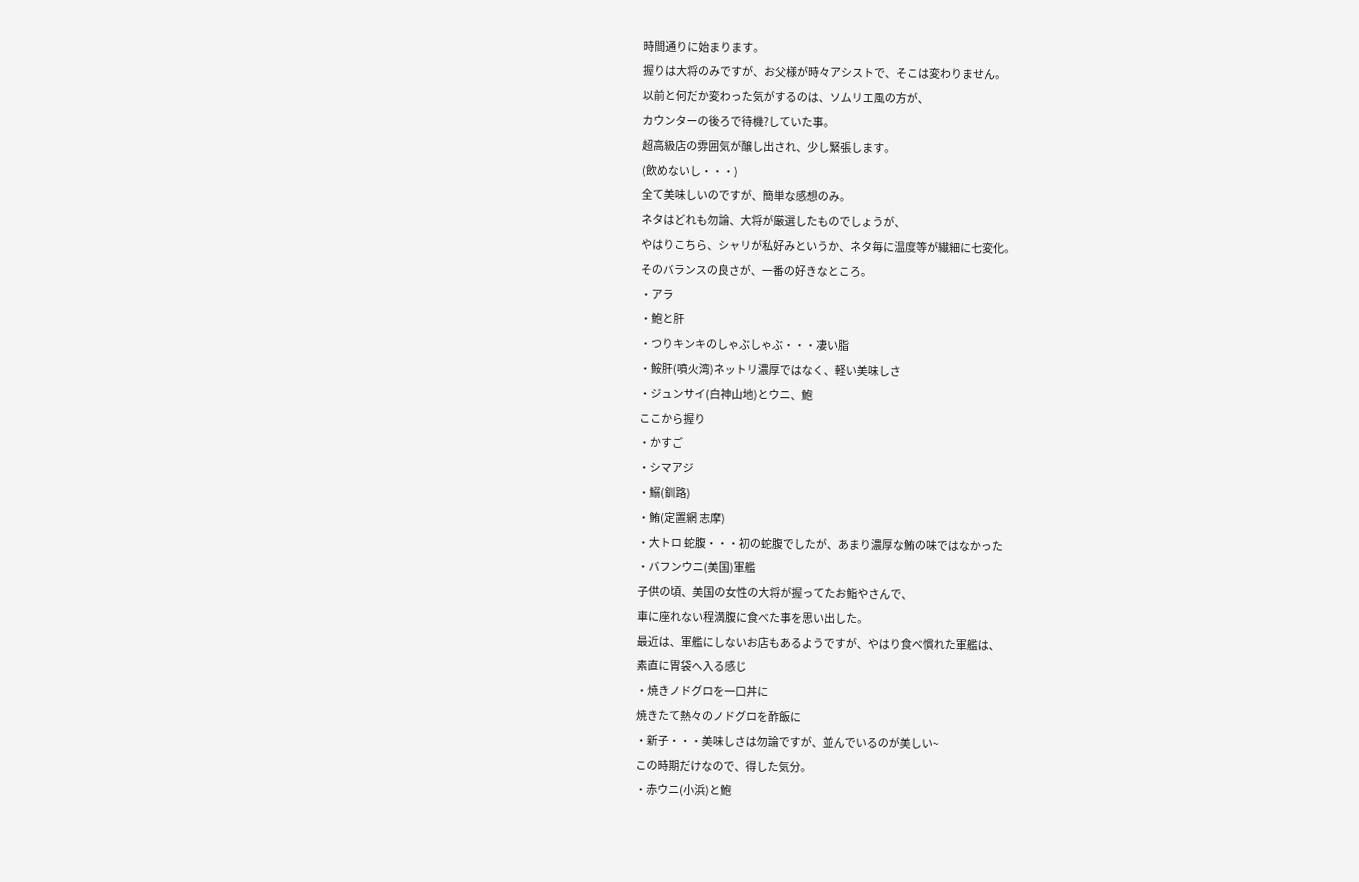時間通りに始まります。
握りは大将のみですが、お父様が時々アシストで、そこは変わりません。
以前と何だか変わった気がするのは、ソムリエ風の方が、
カウンターの後ろで待機?していた事。
超高級店の雰囲気が醸し出され、少し緊張します。
(飲めないし・・・)
全て美味しいのですが、簡単な感想のみ。
ネタはどれも勿論、大将が厳選したものでしょうが、
やはりこちら、シャリが私好みというか、ネタ毎に温度等が繊細に七変化。
そのバランスの良さが、一番の好きなところ。
・アラ
・鮑と肝
・つりキンキのしゃぶしゃぶ・・・凄い脂
・鮟肝(噴火湾)ネットリ濃厚ではなく、軽い美味しさ
・ジュンサイ(白神山地)とウニ、鮑
ここから握り
・かすご
・シマアジ
・鰯(釧路)
・鮪(定置網 志摩)
・大トロ 蛇腹・・・初の蛇腹でしたが、あまり濃厚な鮪の味ではなかった
・バフンウニ(美国)軍艦
子供の頃、美国の女性の大将が握ってたお鮨やさんで、
車に座れない程満腹に食べた事を思い出した。
最近は、軍艦にしないお店もあるようですが、やはり食べ慣れた軍艦は、
素直に胃袋へ入る感じ
・焼きノドグロを一口丼に
焼きたて熱々のノドグロを酢飯に
・新子・・・美味しさは勿論ですが、並んでいるのが美しい~
この時期だけなので、得した気分。
・赤ウニ(小浜)と鮑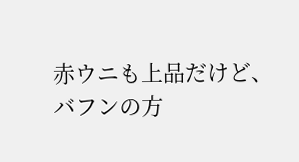赤ウニも上品だけど、バフンの方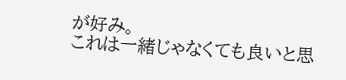が好み。
これは一緒じゃなくても良いと思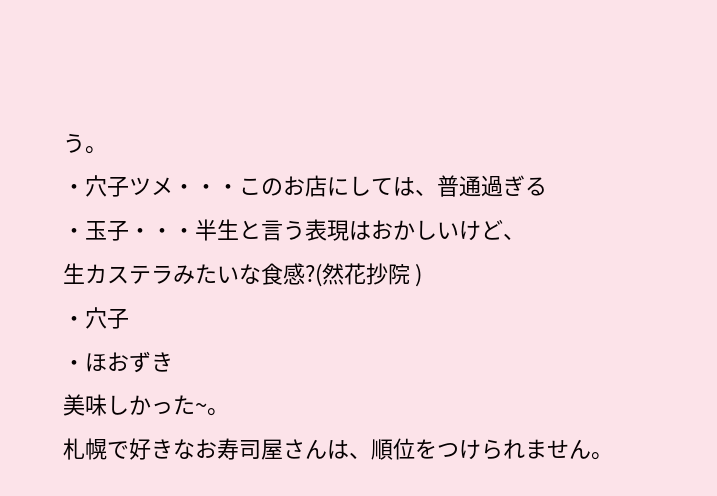う。
・穴子ツメ・・・このお店にしては、普通過ぎる
・玉子・・・半生と言う表現はおかしいけど、
生カステラみたいな食感?(然花抄院 )
・穴子
・ほおずき
美味しかった~。
札幌で好きなお寿司屋さんは、順位をつけられません。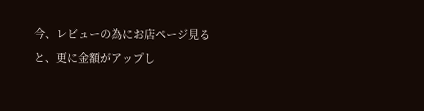今、レビューの為にお店ページ見ると、更に金額がアップし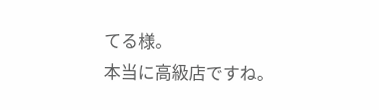てる様。
本当に高級店ですね。